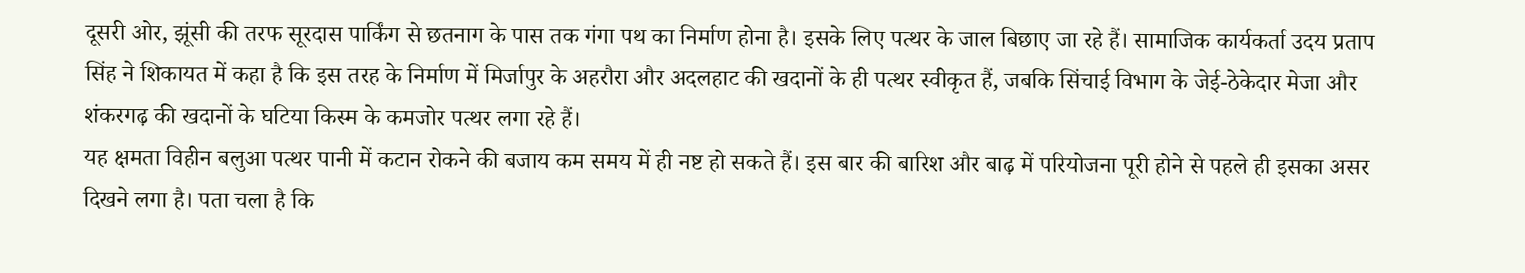दूसरी ओर, झूंसी की तरफ सूरदास पार्किंग से छतनाग के पास तक गंगा पथ का निर्माण होना है। इसके लिए पत्थर के जाल बिछाए जा रहे हैं। सामाजिक कार्यकर्ता उदय प्रताप सिंह ने शिकायत में कहा है कि इस तरह के निर्माण में मिर्जापुर के अहरौरा और अदलहाट की खदानों के ही पत्थर स्वीकृत हैं, जबकि सिंचाई विभाग के जेई-ठेकेदार मेजा और शंकरगढ़ की खदानों के घटिया किस्म के कमजोर पत्थर लगा रहे हैं।
यह क्षमता विहीन बलुआ पत्थर पानी में कटान रोकने की बजाय कम समय में ही नष्ट हो सकते हैं। इस बार की बारिश और बाढ़ में परियोजना पूरी होने से पहले ही इसका असर दिखने लगा है। पता चला है कि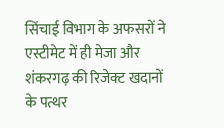सिंचाई विभाग के अफसरों ने एस्टीमेट में ही मेजा और शंकरगढ़ की रिजेक्ट खदानों के पत्थर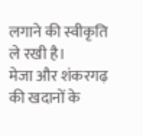लगाने की स्वीकृति ले रखी है।
मेजा और शंकरगढ़ की खदानों के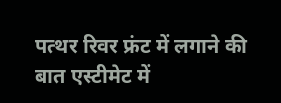पत्थर रिवर फ्रंट में लगाने की बात एस्टीमेट में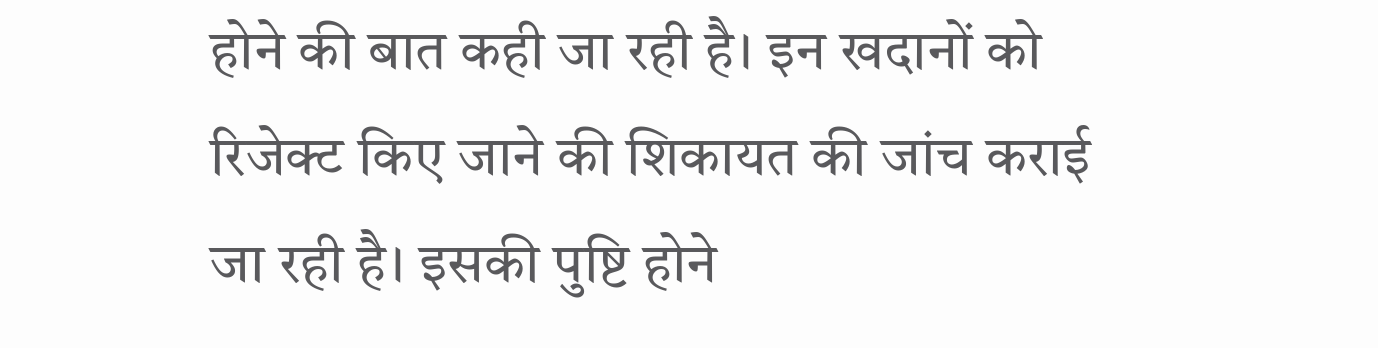होने की बात कही जा रही है। इन खदानों को रिजेक्ट किए जाने की शिकायत की जांच कराई जा रही है। इसकी पुष्टि होने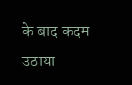के बाद कदम उठाया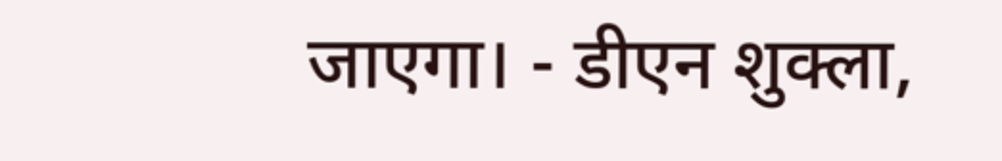जाएगा। - डीएन शुक्ला,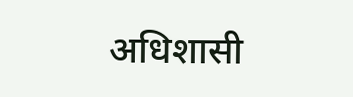अधिशासी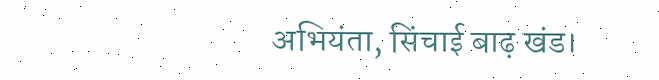अभियंता, सिंचाई बाढ़ खंड।